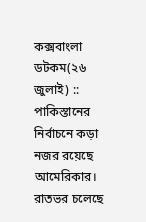কক্সবাংলা ডটকম(২৬ জুলাই) :: পাকিস্তানের নির্বাচনে কড়া নজর রয়েছে আমেরিকার। রাতভর চলেছে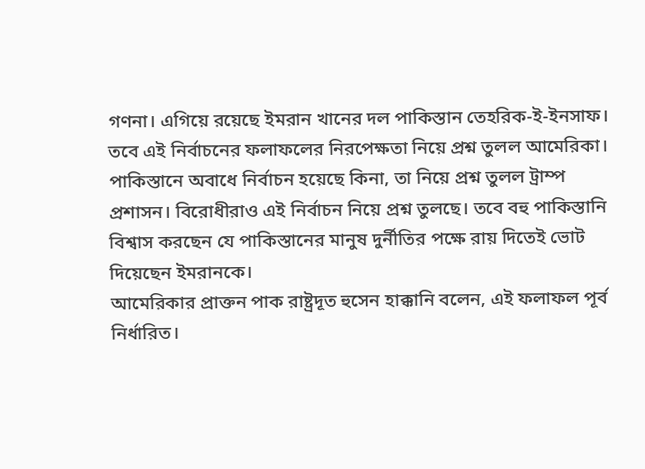গণনা। এগিয়ে রয়েছে ইমরান খানের দল পাকিস্তান তেহরিক-ই-ইনসাফ। তবে এই নির্বাচনের ফলাফলের নিরপেক্ষতা নিয়ে প্রশ্ন তুলল আমেরিকা।
পাকিস্তানে অবাধে নির্বাচন হয়েছে কিনা, তা নিয়ে প্রশ্ন তুলল ট্রাম্প প্রশাসন। বিরোধীরাও এই নির্বাচন নিয়ে প্রশ্ন তুলছে। তবে বহু পাকিস্তানি বিশ্বাস করছেন যে পাকিস্তানের মানুষ দুর্নীতির পক্ষে রায় দিতেই ভোট দিয়েছেন ইমরানকে।
আমেরিকার প্রাক্তন পাক রাষ্ট্রদূত হুসেন হাক্কানি বলেন, এই ফলাফল পূর্ব নির্ধারিত।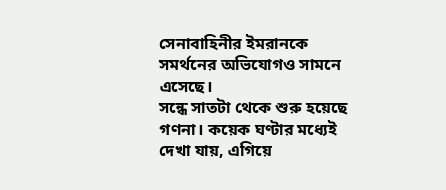সেনাবাহিনীর ইমরানকে সমর্থনের অভিযোগও সামনে এসেছে।
সন্ধে সাতটা থেকে শুরু হয়েছে গণনা। কয়েক ঘণ্টার মধ্যেই দেখা যায়, এগিয়ে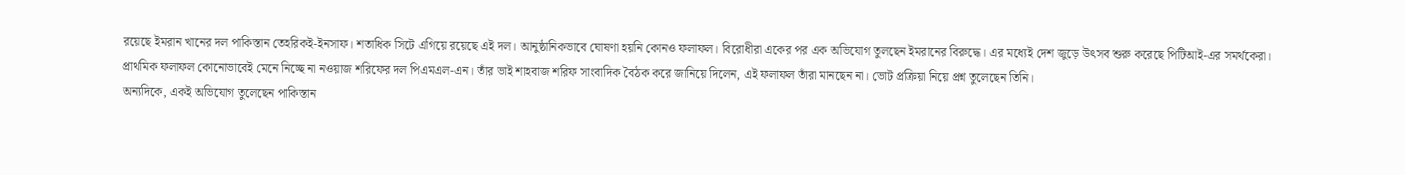রয়েছে ইমরান খানের দল পাকিস্তান তেহরিকই-ইনসাফ। শতাধিক সিটে এগিয়ে রয়েছে এই দল। আনুষ্ঠানিকভাবে ঘোষণা হয়নি কোনও ফলাফল। বিরোধীরা একের পর এক অভিযোগ তুলছেন ইমরানের বিরুদ্ধে। এর মধ্যেই দেশ জুড়ে উৎসব শুরু করেছে পিটিআই-এর সমর্থকেরা।
প্রাথমিক ফলাফল কোনোভাবেই মেনে নিচ্ছে না নওয়াজ শরিফের দল পিএমএল-এন। তাঁর ভাই শাহবাজ শরিফ সাংবাদিক বৈঠক করে জানিয়ে দিলেন, এই ফলাফল তাঁরা মানছেন না। ভোট প্রক্রিয়া নিয়ে প্রশ্ন তুলেছেন তিনি।
অন্যদিকে, একই অভিযোগ তুলেছেন পাকিস্তান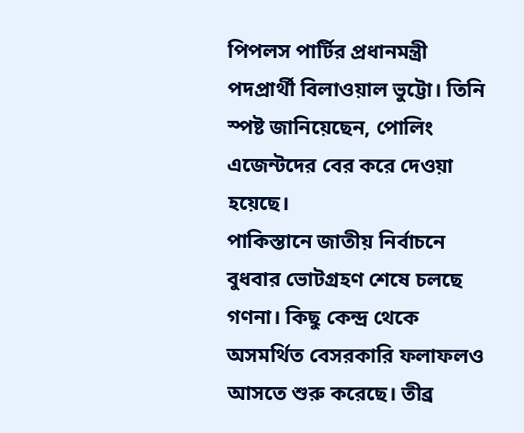পিপলস পার্টির প্রধানমন্ত্রী পদপ্রার্থী বিলাওয়াল ভুট্টো। তিনি স্পষ্ট জানিয়েছেন, পোলিং এজেন্টদের বের করে দেওয়া হয়েছে।
পাকিস্তানে জাতীয় নির্বাচনে বুধবার ভোটগ্রহণ শেষে চলছে গণনা। কিছু কেন্দ্র থেকে অসমর্থিত বেসরকারি ফলাফলও আসতে শুরু করেছে। তীব্র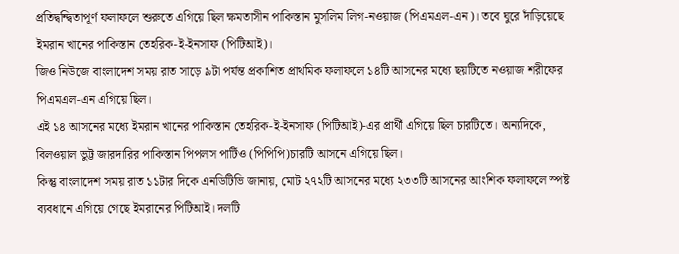প্রতিদ্বন্দ্বিতাপূর্ণ ফলাফলে শুরুতে এগিয়ে ছিল ক্ষমতাসীন পাকিস্তান মুসলিম লিগ-নওয়াজ (পিএমএল-এন)। তবে ঘুরে দাঁড়িয়েছে ইমরান খানের পাকিস্তান তেহরিক-ই-ইনসাফ (পিটিআই)।
জিও নিউজে বাংলাদেশ সময় রাত সাড়ে ৯টা পর্যন্ত প্রকাশিত প্রাথমিক ফলাফলে ১৪টি আসনের মধ্যে ছয়টিতে নওয়াজ শরীফের পিএমএল-এন এগিয়ে ছিল।
এই ১৪ আসনের মধ্যে ইমরান খানের পাকিস্তান তেহরিক-ই-ইনসাফ (পিটিআই)-এর প্রার্থী এগিয়ে ছিল চারটিতে। অন্যদিকে, বিলওয়াল ভুট্ট জারদারির পাকিস্তান পিপলস পার্টিও (পিপিপি)চারটি আসনে এগিয়ে ছিল।
কিন্তু বাংলাদেশ সময় রাত ১১টার দিকে এনডিটিভি জানায়, মোট ২৭২টি আসনের মধ্যে ২৩৩টি আসনের আংশিক ফলাফলে স্পষ্ট ব্যবধানে এগিয়ে গেছে ইমরানের পিটিআই। দলটি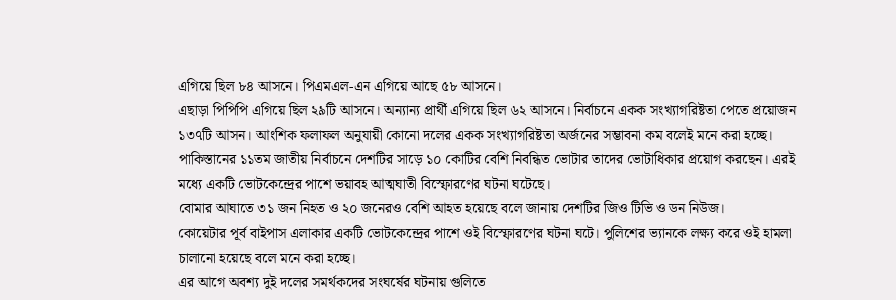এগিয়ে ছিল ৮৪ আসনে। পিএমএল-এন এগিয়ে আছে ৫৮ আসনে।
এছাড়া পিপিপি এগিয়ে ছিল ২৯টি আসনে। অন্যান্য প্রার্থী এগিয়ে ছিল ৬২ আসনে। নির্বাচনে একক সংখ্যাগরিষ্টতা পেতে প্রয়োজন ১৩৭টি আসন। আংশিক ফলাফল অনুযায়ী কোনো দলের একক সংখ্যাগরিষ্টতা অর্জনের সম্ভাবনা কম বলেই মনে করা হচ্ছে।
পাকিস্তানের ১১তম জাতীয় নির্বাচনে দেশটির সাড়ে ১০ কোটির বেশি নিবন্ধিত ভোটার তাদের ভোটাধিকার প্রয়োগ করছেন। এরই মধ্যে একটি ভোটকেন্দ্রের পাশে ভয়াবহ আত্মঘাতী বিস্ফোরণের ঘটনা ঘটেছে।
বোমার আঘাতে ৩১ জন নিহত ও ২০ জনেরও বেশি আহত হয়েছে বলে জানায় দেশটির জিও টিভি ও ডন নিউজ।
কোয়েটার পূর্ব বাইপাস এলাকার একটি ভোটকেন্দ্রের পাশে ওই বিস্ফোরণের ঘটনা ঘটে। পুলিশের ভ্যানকে লক্ষ্য করে ওই হামলা চালানো হয়েছে বলে মনে করা হচ্ছে।
এর আগে অবশ্য দুই দলের সমর্থকদের সংঘর্ষের ঘটনায় গুলিতে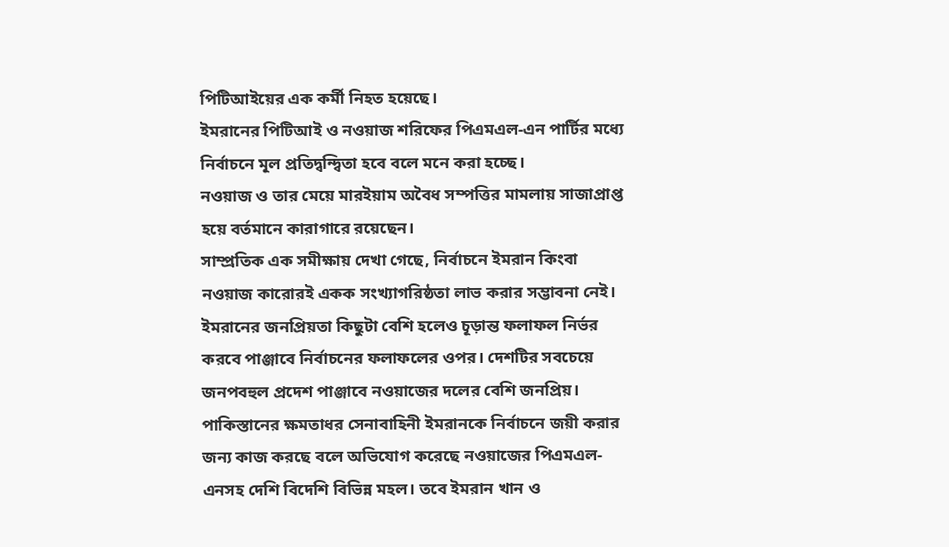পিটিআইয়ের এক কর্মী নিহত হয়েছে।
ইমরানের পিটিআই ও নওয়াজ শরিফের পিএমএল-এন পার্টির মধ্যে নির্বাচনে মূল প্রতিদ্বন্দ্বিতা হবে বলে মনে করা হচ্ছে।
নওয়াজ ও তার মেয়ে মারইয়াম অবৈধ সম্পত্তির মামলায় সাজাপ্রাপ্ত হয়ে বর্তমানে কারাগারে রয়েছেন।
সাম্প্রতিক এক সমীক্ষায় দেখা গেছে, নির্বাচনে ইমরান কিংবা নওয়াজ কারোরই একক সংখ্যাগরিষ্ঠতা লাভ করার সম্ভাবনা নেই।
ইমরানের জনপ্রিয়তা কিছুটা বেশি হলেও চূড়ান্ত ফলাফল নির্ভর করবে পাঞ্জাবে নির্বাচনের ফলাফলের ওপর। দেশটির সবচেয়ে জনপবহুল প্রদেশ পাঞ্জাবে নওয়াজের দলের বেশি জনপ্রিয়।
পাকিস্তানের ক্ষমতাধর সেনাবাহিনী ইমরানকে নির্বাচনে জয়ী করার জন্য কাজ করছে বলে অভিযোগ করেছে নওয়াজের পিএমএল-এনসহ দেশি বিদেশি বিভিন্ন মহল। তবে ইমরান খান ও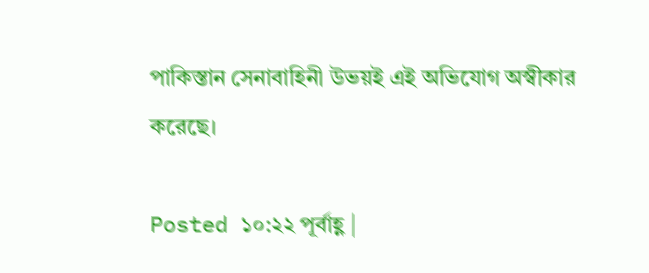পাকিস্তান সেনাবাহিনী উভয়ই এই অভিযোগ অস্বীকার করেছে।

Posted ১০:২২ পূর্বাহ্ণ |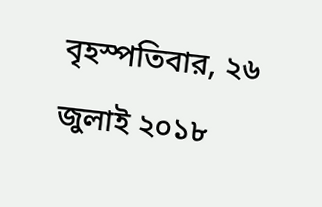বৃহস্পতিবার, ২৬ জুলাই ২০১৮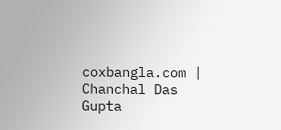coxbangla.com | Chanchal Das Gupta